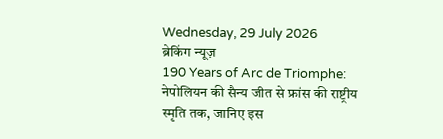Wednesday, 29 July 2026
ब्रेकिंग न्यूज़
190 Years of Arc de Triomphe: नेपोलियन की सैन्य जीत से फ्रांस की राष्ट्रीय स्मृति तक, जानिए इस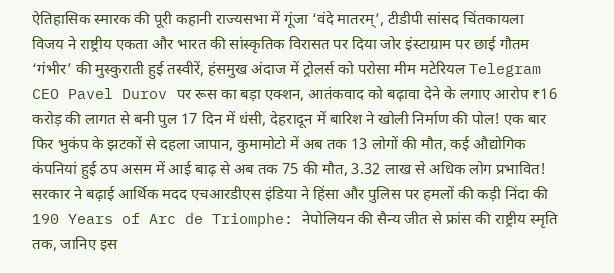ऐतिहासिक स्मारक की पूरी कहानी राज्यसभा में गूंजा ‘वंदे मातरम्’, टीडीपी सांसद चिंतकायला विजय ने राष्ट्रीय एकता और भारत की सांस्कृतिक विरासत पर दिया जोर इंस्टाग्राम पर छाई गौतम ‘गंभीर’ की मुस्कुराती हुई तस्वीरें, हंसमुख अंदाज में ट्रोलर्स को परोसा मीम मटेरियल Telegram CEO Pavel Durov पर रूस का बड़ा एक्शन, आतंकवाद को बढ़ावा देने के लगाए आरोप ₹16 करोड़ की लागत से बनी पुल 17 दिन में धंसी, देहरादून में बारिश ने खोली निर्माण की पोल! एक बार फिर भुकंप के झटकों से दहला जापान, कुमामोटो में अब तक 13 लोगों की मौत, कई औद्योगिक कंपनियां हुई ठप असम में आई बाढ़ से अब तक 75 की मौत, 3.32 लाख से अधिक लोग प्रभावित! सरकार ने बढ़ाई आर्थिक मदद एचआरडीएस इंडिया ने हिंसा और पुलिस पर हमलों की कड़ी निंदा की 190 Years of Arc de Triomphe: नेपोलियन की सैन्य जीत से फ्रांस की राष्ट्रीय स्मृति तक, जानिए इस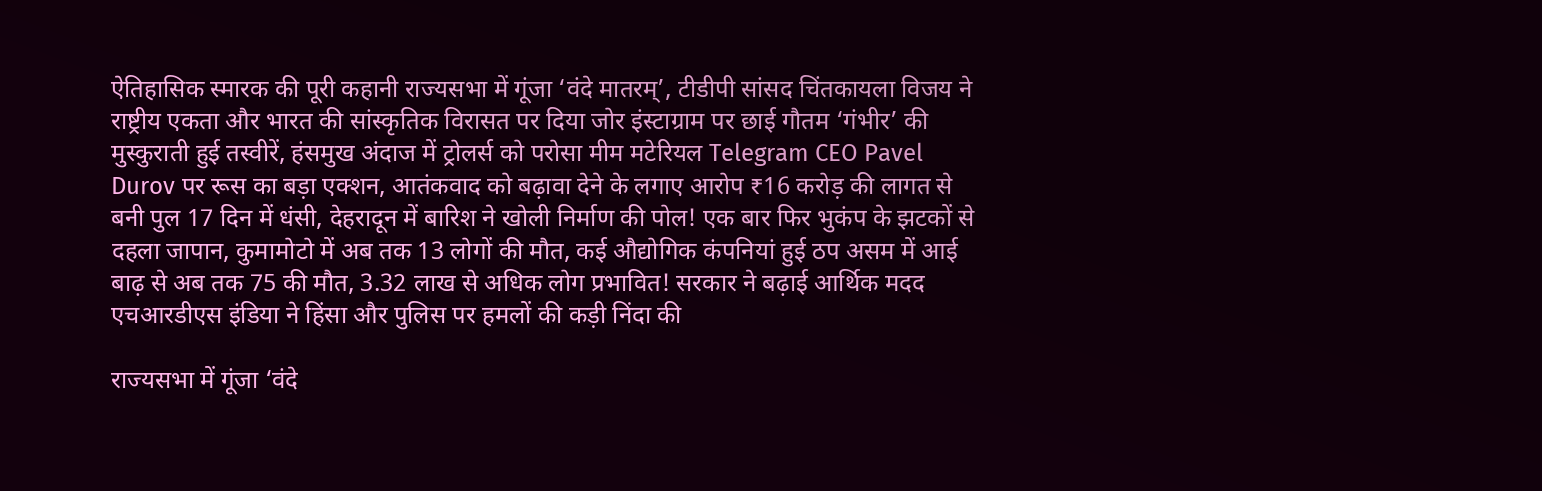ऐतिहासिक स्मारक की पूरी कहानी राज्यसभा में गूंजा ‘वंदे मातरम्’, टीडीपी सांसद चिंतकायला विजय ने राष्ट्रीय एकता और भारत की सांस्कृतिक विरासत पर दिया जोर इंस्टाग्राम पर छाई गौतम ‘गंभीर’ की मुस्कुराती हुई तस्वीरें, हंसमुख अंदाज में ट्रोलर्स को परोसा मीम मटेरियल Telegram CEO Pavel Durov पर रूस का बड़ा एक्शन, आतंकवाद को बढ़ावा देने के लगाए आरोप ₹16 करोड़ की लागत से बनी पुल 17 दिन में धंसी, देहरादून में बारिश ने खोली निर्माण की पोल! एक बार फिर भुकंप के झटकों से दहला जापान, कुमामोटो में अब तक 13 लोगों की मौत, कई औद्योगिक कंपनियां हुई ठप असम में आई बाढ़ से अब तक 75 की मौत, 3.32 लाख से अधिक लोग प्रभावित! सरकार ने बढ़ाई आर्थिक मदद एचआरडीएस इंडिया ने हिंसा और पुलिस पर हमलों की कड़ी निंदा की

राज्यसभा में गूंजा ‘वंदे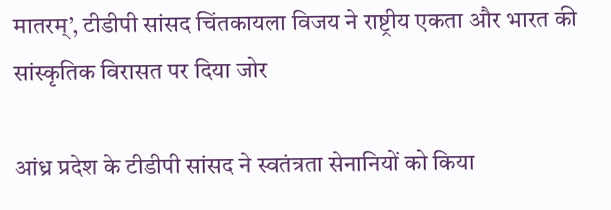मातरम्’, टीडीपी सांसद चिंतकायला विजय ने राष्ट्रीय एकता और भारत की सांस्कृतिक विरासत पर दिया जोर

आंध्र प्रदेश के टीडीपी सांसद ने स्वतंत्रता सेनानियों को किया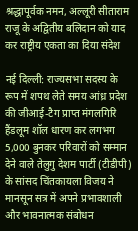श्रद्धापूर्वक नमन, अल्लूरी सीताराम राजू के अद्वितीय बलिदान को याद कर राष्ट्रीय एकता का दिया संदेश

नई दिल्ली: राज्यसभा सदस्य के रूप में शपथ लेते समय आंध्र प्रदेश की जीआई-टैग प्राप्त मंगलगिरि हैंडलूम शॉल धारण कर लगभग 5,000 बुनकर परिवारों को सम्मान देने वाले तेलुगु देशम पार्टी (टीडीपी) के सांसद चिंतकायला विजय ने मानसून सत्र में अपने प्रभावशाली और भावनात्मक संबोधन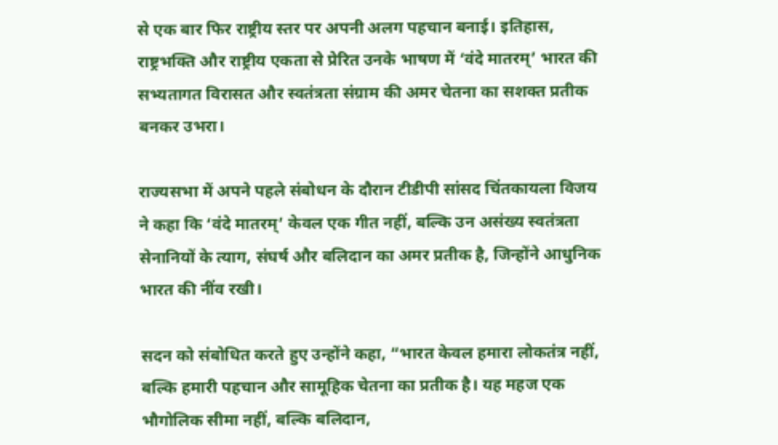से एक बार फिर राष्ट्रीय स्तर पर अपनी अलग पहचान बनाई। इतिहास, राष्ट्रभक्ति और राष्ट्रीय एकता से प्रेरित उनके भाषण में ‘वंदे मातरम्’ भारत की सभ्यतागत विरासत और स्वतंत्रता संग्राम की अमर चेतना का सशक्त प्रतीक बनकर उभरा।

राज्यसभा में अपने पहले संबोधन के दौरान टीडीपी सांसद चिंतकायला विजय ने कहा कि ‘वंदे मातरम्’ केवल एक गीत नहीं, बल्कि उन असंख्य स्वतंत्रता सेनानियों के त्याग, संघर्ष और बलिदान का अमर प्रतीक है, जिन्होंने आधुनिक भारत की नींव रखी।

सदन को संबोधित करते हुए उन्होंने कहा, “भारत केवल हमारा लोकतंत्र नहीं, बल्कि हमारी पहचान और सामूहिक चेतना का प्रतीक है। यह महज एक भौगोलिक सीमा नहीं, बल्कि बलिदान,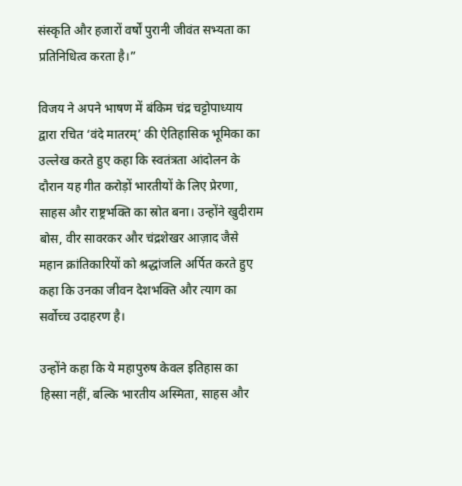संस्कृति और हजारों वर्षों पुरानी जीवंत सभ्यता का प्रतिनिधित्व करता है।”

विजय ने अपने भाषण में बंकिम चंद्र चट्टोपाध्याय द्वारा रचित ‘वंदे मातरम्’ की ऐतिहासिक भूमिका का उल्लेख करते हुए कहा कि स्वतंत्रता आंदोलन के दौरान यह गीत करोड़ों भारतीयों के लिए प्रेरणा, साहस और राष्ट्रभक्ति का स्रोत बना। उन्होंने खुदीराम बोस, वीर सावरकर और चंद्रशेखर आज़ाद जैसे महान क्रांतिकारियों को श्रद्धांजलि अर्पित करते हुए कहा कि उनका जीवन देशभक्ति और त्याग का सर्वोच्च उदाहरण है।

उन्होंने कहा कि ये महापुरुष केवल इतिहास का हिस्सा नहीं, बल्कि भारतीय अस्मिता, साहस और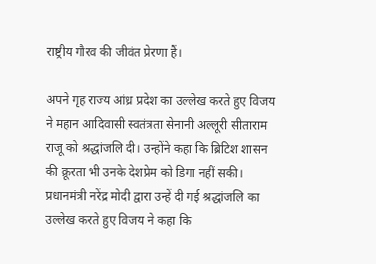राष्ट्रीय गौरव की जीवंत प्रेरणा हैं।

अपने गृह राज्य आंध्र प्रदेश का उल्लेख करते हुए विजय ने महान आदिवासी स्वतंत्रता सेनानी अल्लूरी सीताराम राजू को श्रद्धांजलि दी। उन्होंने कहा कि ब्रिटिश शासन की क्रूरता भी उनके देशप्रेम को डिगा नहीं सकी। प्रधानमंत्री नरेंद्र मोदी द्वारा उन्हें दी गई श्रद्धांजलि का उल्लेख करते हुए विजय ने कहा कि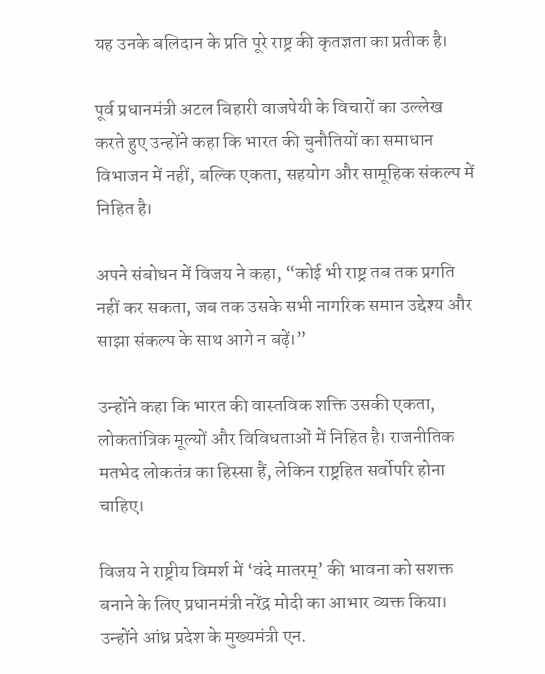यह उनके बलिदान के प्रति पूरे राष्ट्र की कृतज्ञता का प्रतीक है।

पूर्व प्रधानमंत्री अटल बिहारी वाजपेयी के विचारों का उल्लेख करते हुए उन्होंने कहा कि भारत की चुनौतियों का समाधान विभाजन में नहीं, बल्कि एकता, सहयोग और सामूहिक संकल्प में निहित है।

अपने संबोधन में विजय ने कहा, “कोई भी राष्ट्र तब तक प्रगति नहीं कर सकता, जब तक उसके सभी नागरिक समान उद्देश्य और साझा संकल्प के साथ आगे न बढ़ें।”

उन्होंने कहा कि भारत की वास्तविक शक्ति उसकी एकता, लोकतांत्रिक मूल्यों और विविधताओं में निहित है। राजनीतिक मतभेद लोकतंत्र का हिस्सा हैं, लेकिन राष्ट्रहित सर्वोपरि होना चाहिए।

विजय ने राष्ट्रीय विमर्श में ‘वंदे मातरम्’ की भावना को सशक्त बनाने के लिए प्रधानमंत्री नरेंद्र मोदी का आभार व्यक्त किया। उन्होंने आंध्र प्रदेश के मुख्यमंत्री एन.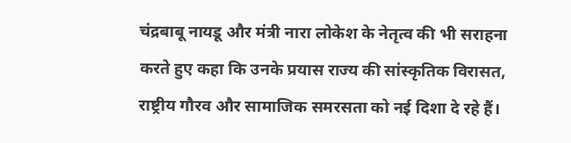चंद्रबाबू नायडू और मंत्री नारा लोकेश के नेतृत्व की भी सराहना करते हुए कहा कि उनके प्रयास राज्य की सांस्कृतिक विरासत, राष्ट्रीय गौरव और सामाजिक समरसता को नई दिशा दे रहे हैं।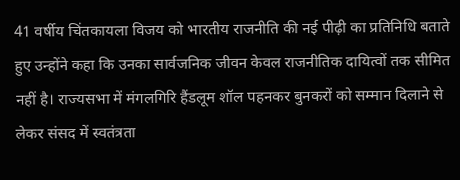41 वर्षीय चिंतकायला विजय को भारतीय राजनीति की नई पीढ़ी का प्रतिनिधि बताते हुए उन्होंने कहा कि उनका सार्वजनिक जीवन केवल राजनीतिक दायित्वों तक सीमित नहीं है। राज्यसभा में मंगलगिरि हैंडलूम शॉल पहनकर बुनकरों को सम्मान दिलाने से लेकर संसद में स्वतंत्रता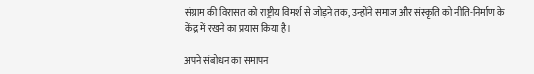संग्राम की विरासत को राष्ट्रीय विमर्श से जोड़ने तक, उन्होंने समाज और संस्कृति को नीति-निर्माण के केंद्र में रखने का प्रयास किया है।

अपने संबोधन का समापन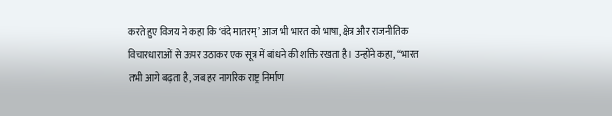करते हुए विजय ने कहा कि ‘वंदे मातरम्’ आज भी भारत को भाषा, क्षेत्र और राजनीतिक विचारधाराओं से ऊपर उठाकर एक सूत्र में बांधने की शक्ति रखता है। उन्होंने कहा, “भारत तभी आगे बढ़ता है, जब हर नागरिक राष्ट्र निर्माण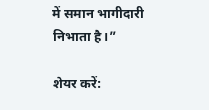में समान भागीदारी निभाता है।”

शेयर करें: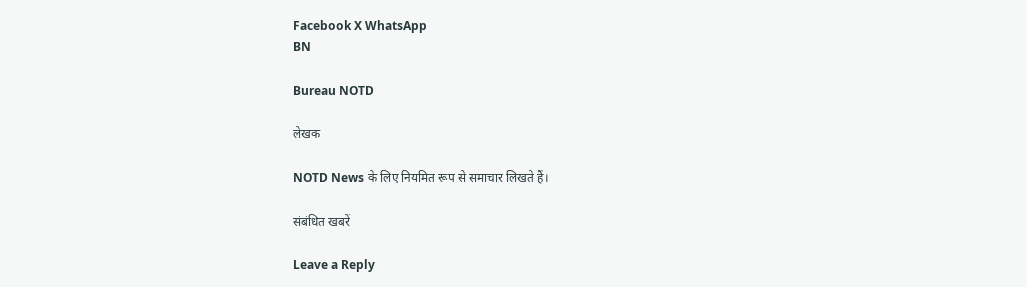Facebook X WhatsApp
BN

Bureau NOTD

लेखक

NOTD News के लिए नियमित रूप से समाचार लिखते हैं।

संबंधित खबरें

Leave a Reply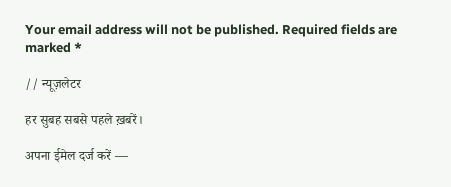Your email address will not be published. Required fields are marked *

// न्यूज़लेटर

हर सुबह सबसे पहले ख़बरें।

अपना ईमेल दर्ज करें —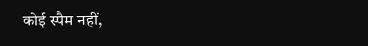कोई स्पैम नहीं,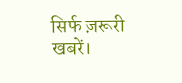सिर्फ ज़रूरी खबरें।